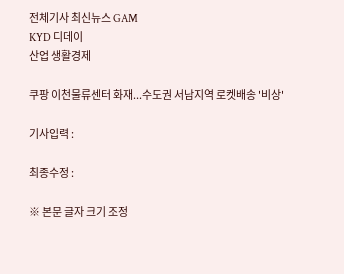전체기사 최신뉴스 GAM
KYD 디데이
산업 생활경제

쿠팡 이천물류센터 화재...수도권 서남지역 로켓배송 '비상'

기사입력 :

최종수정 :

※ 본문 글자 크기 조정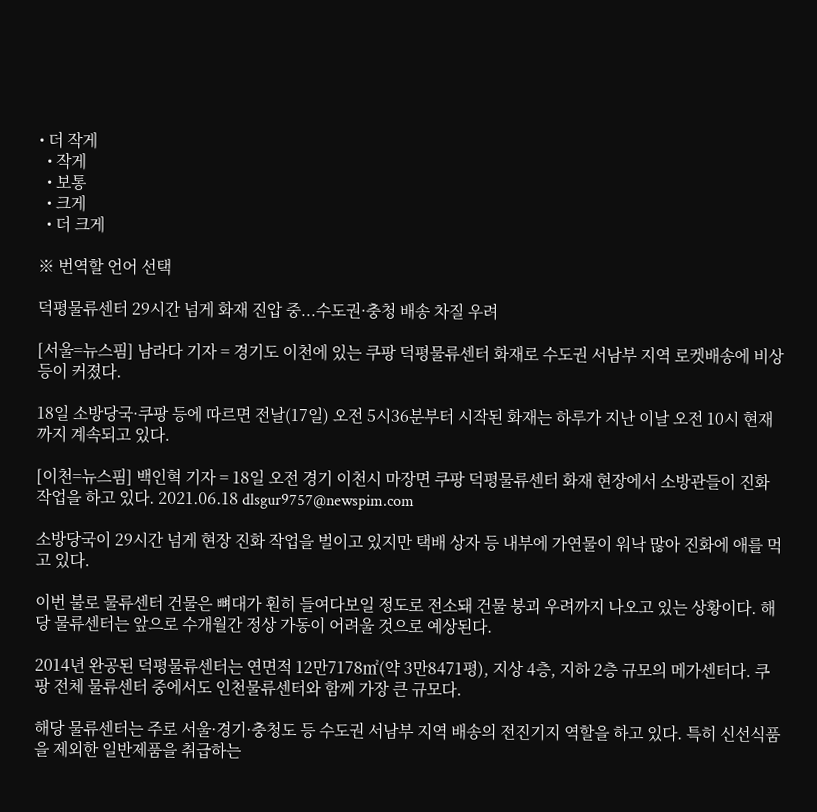• 더 작게
  • 작게
  • 보통
  • 크게
  • 더 크게

※ 번역할 언어 선택

덕평물류센터 29시간 넘게 화재 진압 중...수도권·충청 배송 차질 우려

[서울=뉴스핌] 남라다 기자 = 경기도 이천에 있는 쿠팡 덕평물류센터 화재로 수도권 서남부 지역 로켓배송에 비상등이 커졌다.

18일 소방당국·쿠팡 등에 따르면 전날(17일) 오전 5시36분부터 시작된 화재는 하루가 지난 이날 오전 10시 현재까지 계속되고 있다.

[이천=뉴스핌] 백인혁 기자 = 18일 오전 경기 이천시 마장면 쿠팡 덕평물류센터 화재 현장에서 소방관들이 진화작업을 하고 있다. 2021.06.18 dlsgur9757@newspim.com

소방당국이 29시간 넘게 현장 진화 작업을 벌이고 있지만 택배 상자 등 내부에 가연물이 워낙 많아 진화에 애를 먹고 있다.

이번 불로 물류센터 건물은 뼈대가 훤히 들여다보일 정도로 전소돼 건물 붕괴 우려까지 나오고 있는 상황이다. 해당 물류센터는 앞으로 수개월간 정상 가동이 어려울 것으로 예상된다.

2014년 완공된 덕평물류센터는 연면적 12만7178㎡(약 3만8471평), 지상 4층, 지하 2층 규모의 메가센터다. 쿠팡 전체 물류센터 중에서도 인천물류센터와 함께 가장 큰 규모다.

해당 물류센터는 주로 서울·경기·충청도 등 수도권 서남부 지역 배송의 전진기지 역할을 하고 있다. 특히 신선식품을 제외한 일반제품을 취급하는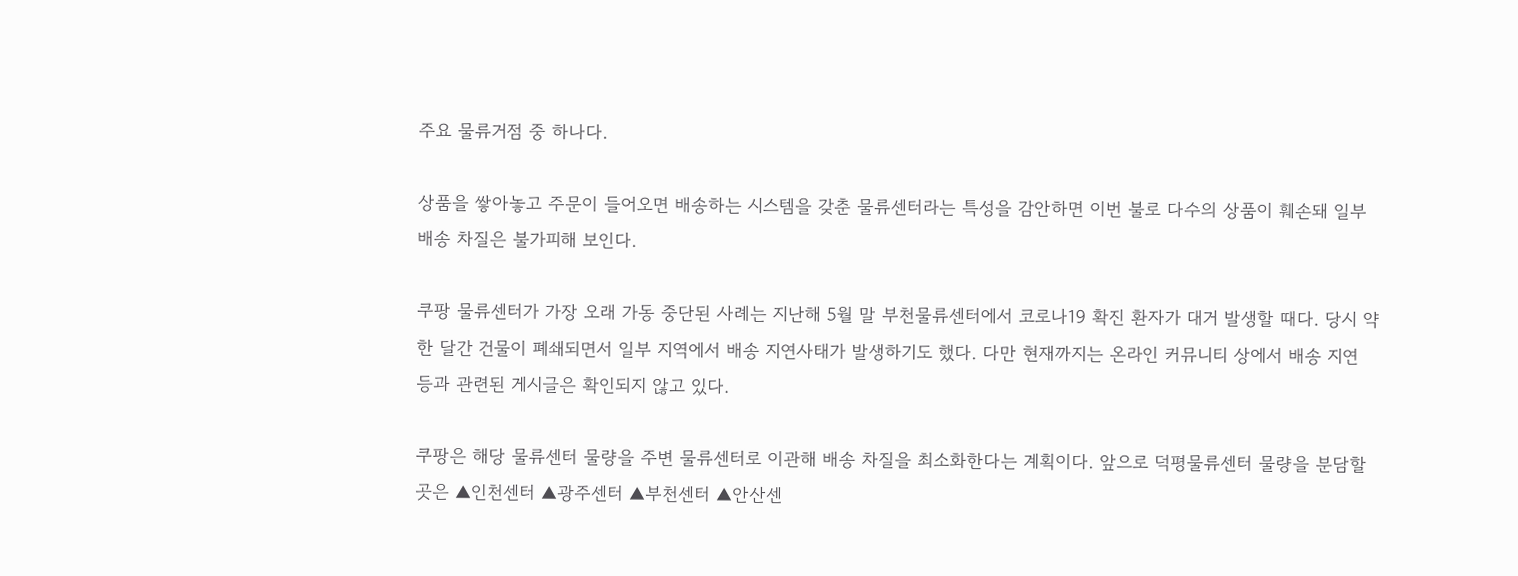주요 물류거점 중 하나다.

상품을 쌓아놓고 주문이 들어오면 배송하는 시스템을 갖춘 물류센터라는 특성을 감안하면 이번 불로 다수의 상품이 훼손돼 일부 배송 차질은 불가피해 보인다.

쿠팡 물류센터가 가장 오래 가동 중단된 사례는 지난해 5월 말 부천물류센터에서 코로나19 확진 환자가 대거 발생할 때다. 당시 약 한 달간 건물이 폐쇄되면서 일부 지역에서 배송 지연사태가 발생하기도 했다. 다만 현재까지는 온라인 커뮤니티 상에서 배송 지연 등과 관련된 게시글은 확인되지 않고 있다.

쿠팡은 해당 물류센터 물량을 주변 물류센터로 이관해 배송 차질을 최소화한다는 계획이다. 앞으로 덕평물류센터 물량을 분담할 곳은 ▲인천센터 ▲광주센터 ▲부천센터 ▲안산센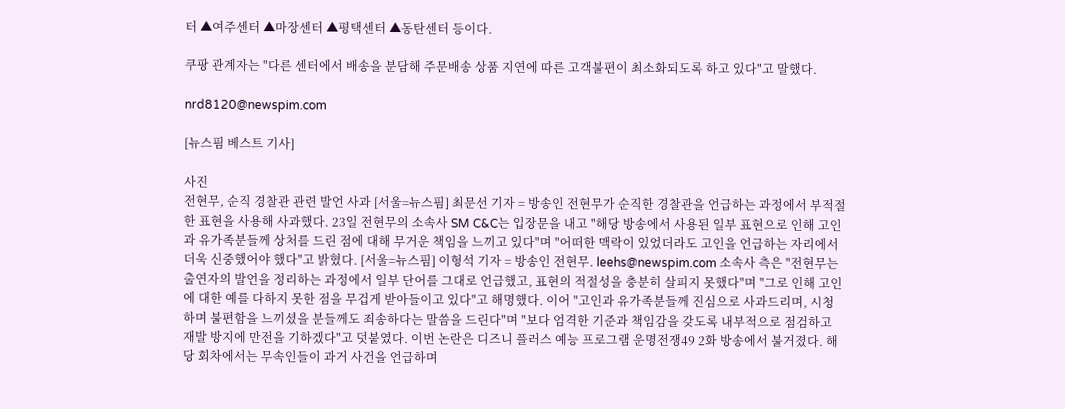터 ▲여주센터 ▲마장센터 ▲평택센터 ▲동탄센터 등이다.

쿠팡 관계자는 "다른 센터에서 배송을 분담해 주문배송 상품 지연에 따른 고객불편이 최소화되도록 하고 있다"고 말했다.

nrd8120@newspim.com

[뉴스핌 베스트 기사]

사진
전현무, 순직 경찰관 관련 발언 사과 [서울=뉴스핌] 최문선 기자 = 방송인 전현무가 순직한 경찰관을 언급하는 과정에서 부적절한 표현을 사용해 사과했다. 23일 전현무의 소속사 SM C&C는 입장문을 내고 "해당 방송에서 사용된 일부 표현으로 인해 고인과 유가족분들께 상처를 드린 점에 대해 무거운 책임을 느끼고 있다"며 "어떠한 맥락이 있었더라도 고인을 언급하는 자리에서 더욱 신중했어야 했다"고 밝혔다. [서울=뉴스핌] 이형석 기자 = 방송인 전현무. leehs@newspim.com 소속사 측은 "전현무는 출연자의 발언을 정리하는 과정에서 일부 단어를 그대로 언급했고, 표현의 적절성을 충분히 살피지 못했다"며 "그로 인해 고인에 대한 예를 다하지 못한 점을 무겁게 받아들이고 있다"고 해명했다. 이어 "고인과 유가족분들께 진심으로 사과드리며, 시청하며 불편함을 느끼셨을 분들께도 죄송하다는 말씀을 드린다"며 "보다 엄격한 기준과 책임감을 갖도록 내부적으로 점검하고 재발 방지에 만전을 기하겠다"고 덧붙였다. 이번 논란은 디즈니 플러스 예능 프로그램 운명전쟁49 2화 방송에서 불거졌다. 해당 회차에서는 무속인들이 과거 사건을 언급하며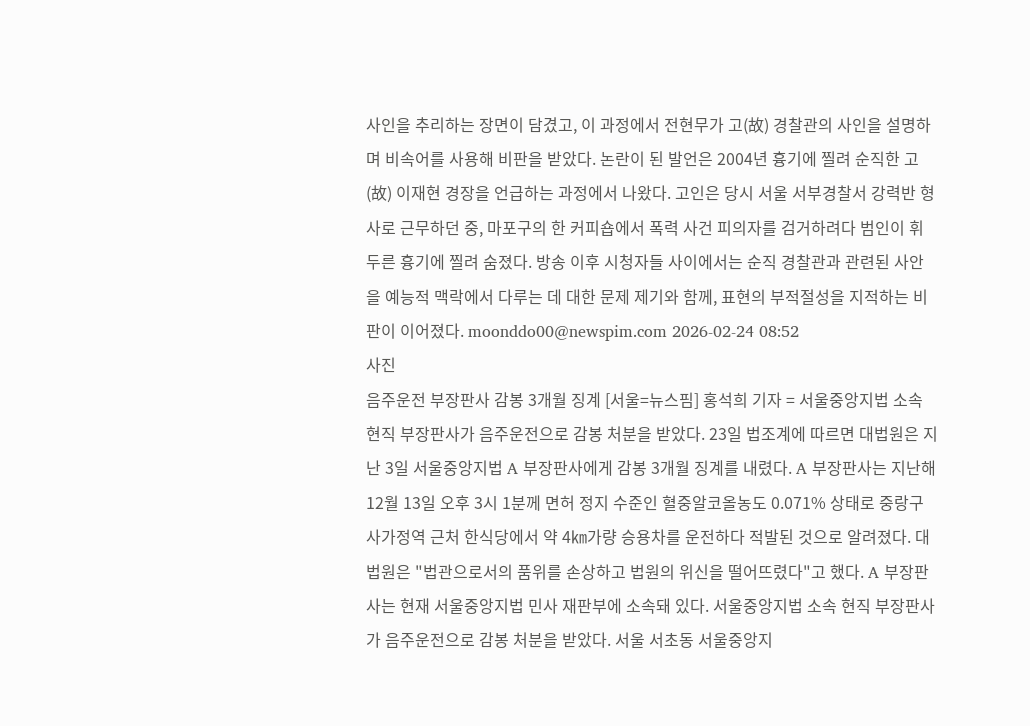사인을 추리하는 장면이 담겼고, 이 과정에서 전현무가 고(故) 경찰관의 사인을 설명하며 비속어를 사용해 비판을 받았다. 논란이 된 발언은 2004년 흉기에 찔려 순직한 고(故) 이재현 경장을 언급하는 과정에서 나왔다. 고인은 당시 서울 서부경찰서 강력반 형사로 근무하던 중, 마포구의 한 커피숍에서 폭력 사건 피의자를 검거하려다 범인이 휘두른 흉기에 찔려 숨졌다. 방송 이후 시청자들 사이에서는 순직 경찰관과 관련된 사안을 예능적 맥락에서 다루는 데 대한 문제 제기와 함께, 표현의 부적절성을 지적하는 비판이 이어졌다. moonddo00@newspim.com 2026-02-24 08:52
사진
음주운전 부장판사 감봉 3개월 징계 [서울=뉴스핌] 홍석희 기자 = 서울중앙지법 소속 현직 부장판사가 음주운전으로 감봉 처분을 받았다. 23일 법조계에 따르면 대법원은 지난 3일 서울중앙지법 A 부장판사에게 감봉 3개월 징계를 내렸다. A 부장판사는 지난해 12월 13일 오후 3시 1분께 면허 정지 수준인 혈중알코올농도 0.071% 상태로 중랑구 사가정역 근처 한식당에서 약 4㎞가량 승용차를 운전하다 적발된 것으로 알려졌다. 대법원은 "법관으로서의 품위를 손상하고 법원의 위신을 떨어뜨렸다"고 했다. A 부장판사는 현재 서울중앙지법 민사 재판부에 소속돼 있다. 서울중앙지법 소속 현직 부장판사가 음주운전으로 감봉 처분을 받았다. 서울 서초동 서울중앙지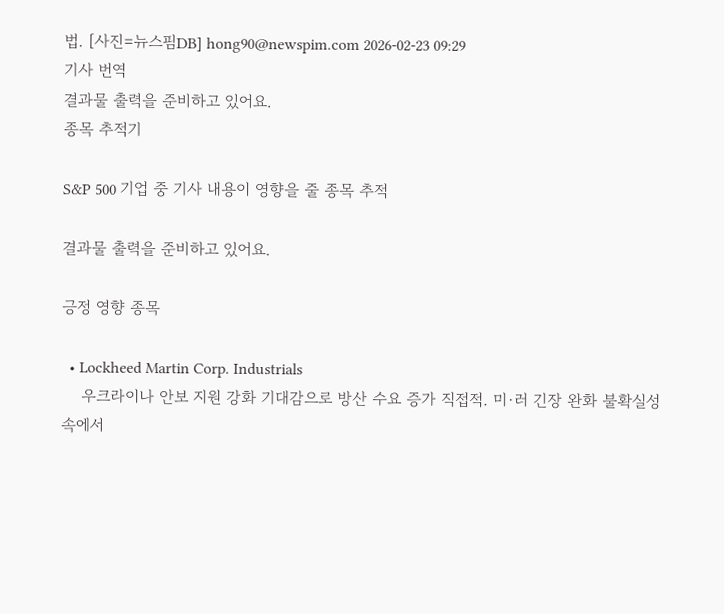법. [사진=뉴스핌DB] hong90@newspim.com 2026-02-23 09:29
기사 번역
결과물 출력을 준비하고 있어요.
종목 추적기

S&P 500 기업 중 기사 내용이 영향을 줄 종목 추적

결과물 출력을 준비하고 있어요.

긍정 영향 종목

  • Lockheed Martin Corp. Industrials
    우크라이나 안보 지원 강화 기대감으로 방산 수요 증가 직접적. 미·러 긴장 완화 불확실성 속에서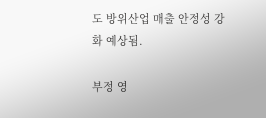도 방위산업 매출 안정성 강화 예상됨.

부정 영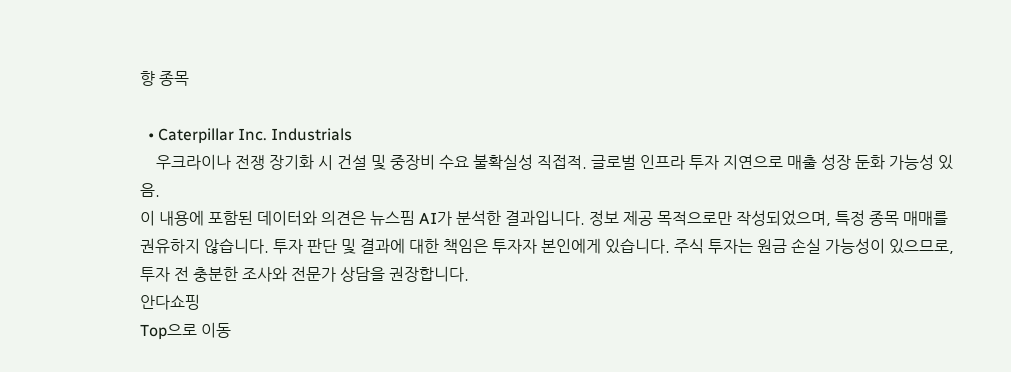향 종목

  • Caterpillar Inc. Industrials
    우크라이나 전쟁 장기화 시 건설 및 중장비 수요 불확실성 직접적. 글로벌 인프라 투자 지연으로 매출 성장 둔화 가능성 있음.
이 내용에 포함된 데이터와 의견은 뉴스핌 AI가 분석한 결과입니다. 정보 제공 목적으로만 작성되었으며, 특정 종목 매매를 권유하지 않습니다. 투자 판단 및 결과에 대한 책임은 투자자 본인에게 있습니다. 주식 투자는 원금 손실 가능성이 있으므로, 투자 전 충분한 조사와 전문가 상담을 권장합니다.
안다쇼핑
Top으로 이동